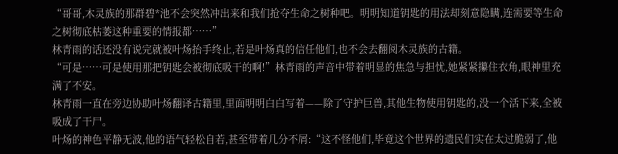“哥哥,木灵族的那群碧*池不会突然冲出来和我们抢夺生命之树种吧。明明知道钥匙的用法却刻意隐瞒,连需要等生命之树彻底枯萎这种重要的情报都……”
林青雨的话还没有说完就被叶炀抬手终止,若是叶炀真的信任他们,也不会去翻阅木灵族的古籍。
“可是……可是使用那把钥匙会被彻底吸干的啊!”林青雨的声音中带着明显的焦急与担忧,她紧紧攥住衣角,眼神里充满了不安。
林青雨一直在旁边协助叶炀翻译古籍里,里面明明白白写着——除了守护巨兽,其他生物使用钥匙的,没一个活下来,全被吸成了干尸。
叶炀的神色平静无波,他的语气轻松自若,甚至带着几分不屑:“这不怪他们,毕竟这个世界的遗民们实在太过脆弱了,他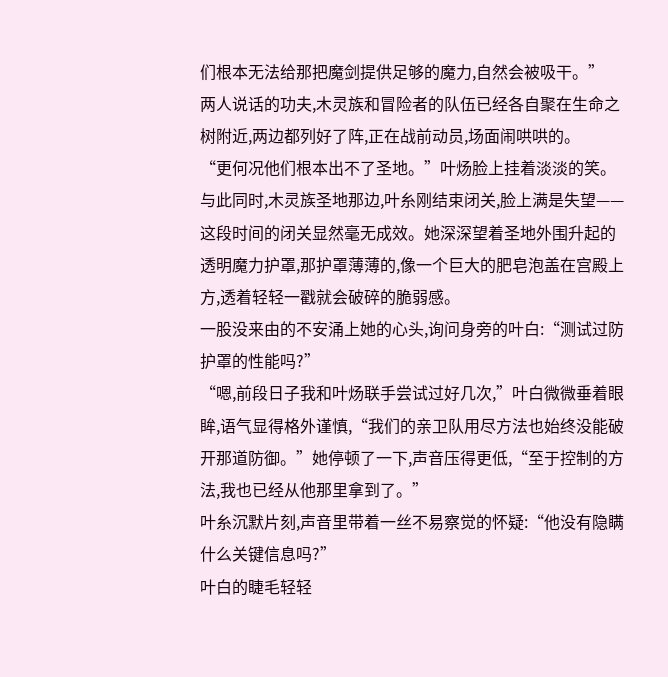们根本无法给那把魔剑提供足够的魔力,自然会被吸干。”
两人说话的功夫,木灵族和冒险者的队伍已经各自聚在生命之树附近,两边都列好了阵,正在战前动员,场面闹哄哄的。
“更何况他们根本出不了圣地。”叶炀脸上挂着淡淡的笑。
与此同时,木灵族圣地那边,叶糸刚结束闭关,脸上满是失望——这段时间的闭关显然毫无成效。她深深望着圣地外围升起的透明魔力护罩,那护罩薄薄的,像一个巨大的肥皂泡盖在宫殿上方,透着轻轻一戳就会破碎的脆弱感。
一股没来由的不安涌上她的心头,询问身旁的叶白:“测试过防护罩的性能吗?”
“嗯,前段日子我和叶炀联手尝试过好几次,”叶白微微垂着眼眸,语气显得格外谨慎,“我们的亲卫队用尽方法也始终没能破开那道防御。”她停顿了一下,声音压得更低,“至于控制的方法,我也已经从他那里拿到了。”
叶糸沉默片刻,声音里带着一丝不易察觉的怀疑:“他没有隐瞒什么关键信息吗?”
叶白的睫毛轻轻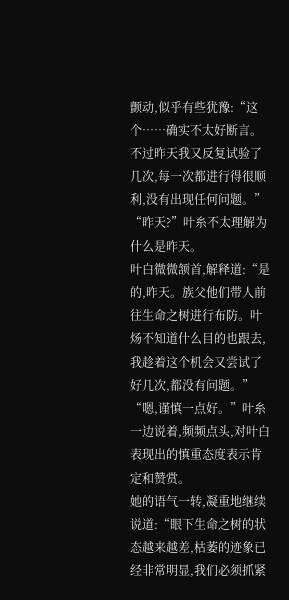颤动,似乎有些犹豫:“这个……确实不太好断言。不过昨天我又反复试验了几次,每一次都进行得很顺利,没有出现任何问题。”
“昨天?”叶糸不太理解为什么是昨天。
叶白微微颔首,解释道:“是的,昨天。族父他们带人前往生命之树进行布防。叶炀不知道什么目的也跟去,我趁着这个机会又尝试了好几次,都没有问题。”
“嗯,谨慎一点好。”叶糸一边说着,频频点头,对叶白表现出的慎重态度表示肯定和赞赏。
她的语气一转,凝重地继续说道:“眼下生命之树的状态越来越差,枯萎的迹象已经非常明显,我们必须抓紧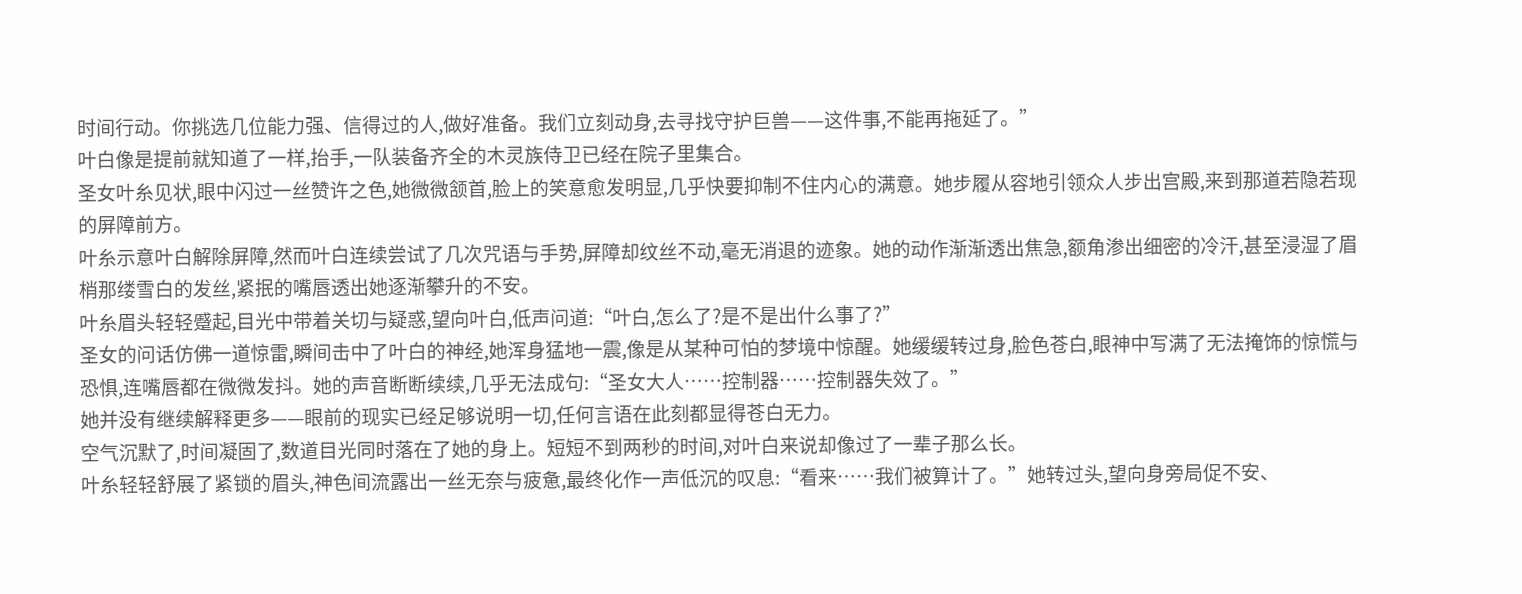时间行动。你挑选几位能力强、信得过的人,做好准备。我们立刻动身,去寻找守护巨兽——这件事,不能再拖延了。”
叶白像是提前就知道了一样,抬手,一队装备齐全的木灵族侍卫已经在院子里集合。
圣女叶糸见状,眼中闪过一丝赞许之色,她微微颔首,脸上的笑意愈发明显,几乎快要抑制不住内心的满意。她步履从容地引领众人步出宫殿,来到那道若隐若现的屏障前方。
叶糸示意叶白解除屏障,然而叶白连续尝试了几次咒语与手势,屏障却纹丝不动,毫无消退的迹象。她的动作渐渐透出焦急,额角渗出细密的冷汗,甚至浸湿了眉梢那缕雪白的发丝,紧抿的嘴唇透出她逐渐攀升的不安。
叶糸眉头轻轻蹙起,目光中带着关切与疑惑,望向叶白,低声问道:“叶白,怎么了?是不是出什么事了?”
圣女的问话仿佛一道惊雷,瞬间击中了叶白的神经,她浑身猛地一震,像是从某种可怕的梦境中惊醒。她缓缓转过身,脸色苍白,眼神中写满了无法掩饰的惊慌与恐惧,连嘴唇都在微微发抖。她的声音断断续续,几乎无法成句:“圣女大人……控制器……控制器失效了。”
她并没有继续解释更多——眼前的现实已经足够说明一切,任何言语在此刻都显得苍白无力。
空气沉默了,时间凝固了,数道目光同时落在了她的身上。短短不到两秒的时间,对叶白来说却像过了一辈子那么长。
叶糸轻轻舒展了紧锁的眉头,神色间流露出一丝无奈与疲惫,最终化作一声低沉的叹息:“看来……我们被算计了。”她转过头,望向身旁局促不安、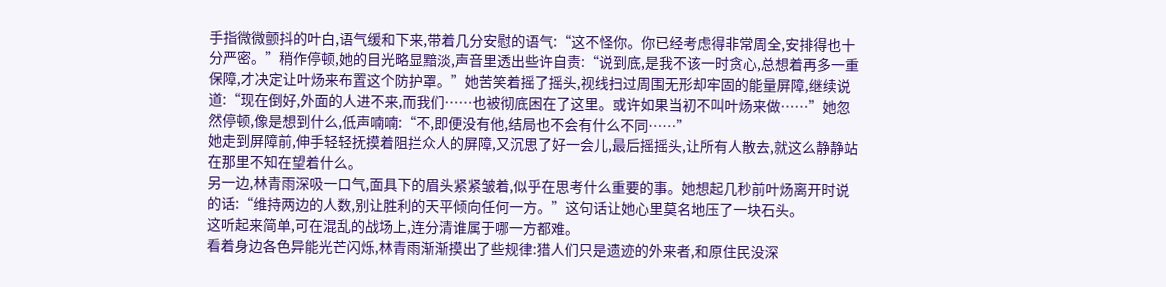手指微微颤抖的叶白,语气缓和下来,带着几分安慰的语气:“这不怪你。你已经考虑得非常周全,安排得也十分严密。”稍作停顿,她的目光略显黯淡,声音里透出些许自责:“说到底,是我不该一时贪心,总想着再多一重保障,才决定让叶炀来布置这个防护罩。”她苦笑着摇了摇头,视线扫过周围无形却牢固的能量屏障,继续说道:“现在倒好,外面的人进不来,而我们……也被彻底困在了这里。或许如果当初不叫叶炀来做……”她忽然停顿,像是想到什么,低声喃喃:“不,即便没有他,结局也不会有什么不同……”
她走到屏障前,伸手轻轻抚摸着阻拦众人的屏障,又沉思了好一会儿,最后摇摇头,让所有人散去,就这么静静站在那里不知在望着什么。
另一边,林青雨深吸一口气,面具下的眉头紧紧皱着,似乎在思考什么重要的事。她想起几秒前叶炀离开时说的话:“维持两边的人数,别让胜利的天平倾向任何一方。”这句话让她心里莫名地压了一块石头。
这听起来简单,可在混乱的战场上,连分清谁属于哪一方都难。
看着身边各色异能光芒闪烁,林青雨渐渐摸出了些规律:猎人们只是遗迹的外来者,和原住民没深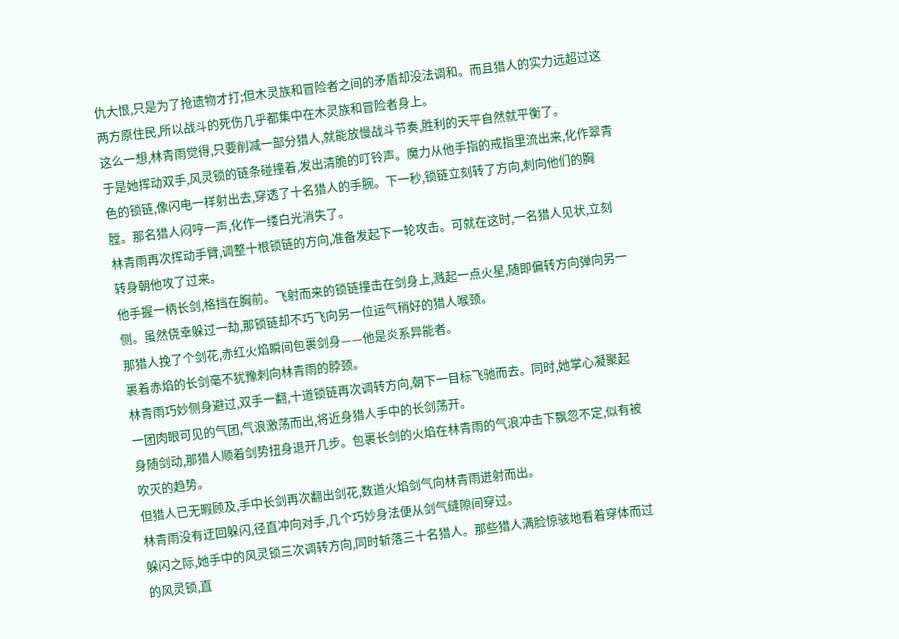仇大恨,只是为了抢遗物才打;但木灵族和冒险者之间的矛盾却没法调和。而且猎人的实力远超过这两方原住民,所以战斗的死伤几乎都集中在木灵族和冒险者身上。
这么一想,林青雨觉得,只要削减一部分猎人,就能放慢战斗节奏,胜利的天平自然就平衡了。
于是她挥动双手,风灵锁的链条碰撞着,发出清脆的叮铃声。魔力从他手指的戒指里流出来,化作翠青色的锁链,像闪电一样射出去,穿透了十名猎人的手腕。下一秒,锁链立刻转了方向,刺向他们的胸膛。那名猎人闷哼一声,化作一缕白光消失了。
林青雨再次挥动手臂,调整十根锁链的方向,准备发起下一轮攻击。可就在这时,一名猎人见状,立刻转身朝他攻了过来。
他手握一柄长剑,格挡在胸前。飞射而来的锁链撞击在剑身上,溅起一点火星,随即偏转方向弹向另一侧。虽然侥幸躲过一劫,那锁链却不巧飞向另一位运气稍好的猎人喉颈。
那猎人挽了个剑花,赤红火焰瞬间包裹剑身——他是炎系异能者。
裹着赤焰的长剑毫不犹豫刺向林青雨的脖颈。
林青雨巧妙侧身避过,双手一翻,十道锁链再次调转方向,朝下一目标飞驰而去。同时,她掌心凝聚起一团肉眼可见的气团,气浪激荡而出,将近身猎人手中的长剑荡开。
身随剑动,那猎人顺着剑势扭身退开几步。包裹长剑的火焰在林青雨的气浪冲击下飘忽不定,似有被吹灭的趋势。
但猎人已无暇顾及,手中长剑再次翻出剑花,数道火焰剑气向林青雨迸射而出。
林青雨没有迂回躲闪,径直冲向对手,几个巧妙身法便从剑气缝隙间穿过。
躲闪之际,她手中的风灵锁三次调转方向,同时斩落三十名猎人。那些猎人满脸惊骇地看着穿体而过的风灵锁,直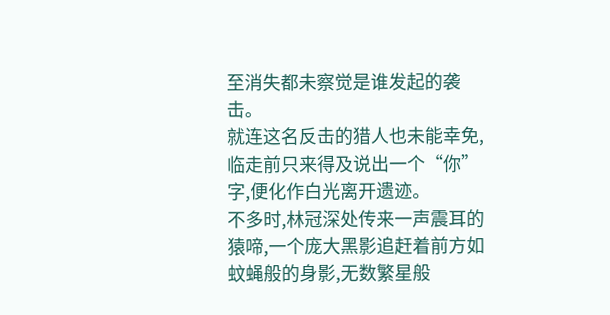至消失都未察觉是谁发起的袭击。
就连这名反击的猎人也未能幸免,临走前只来得及说出一个“你”字,便化作白光离开遗迹。
不多时,林冠深处传来一声震耳的猿啼,一个庞大黑影追赶着前方如蚊蝇般的身影,无数繁星般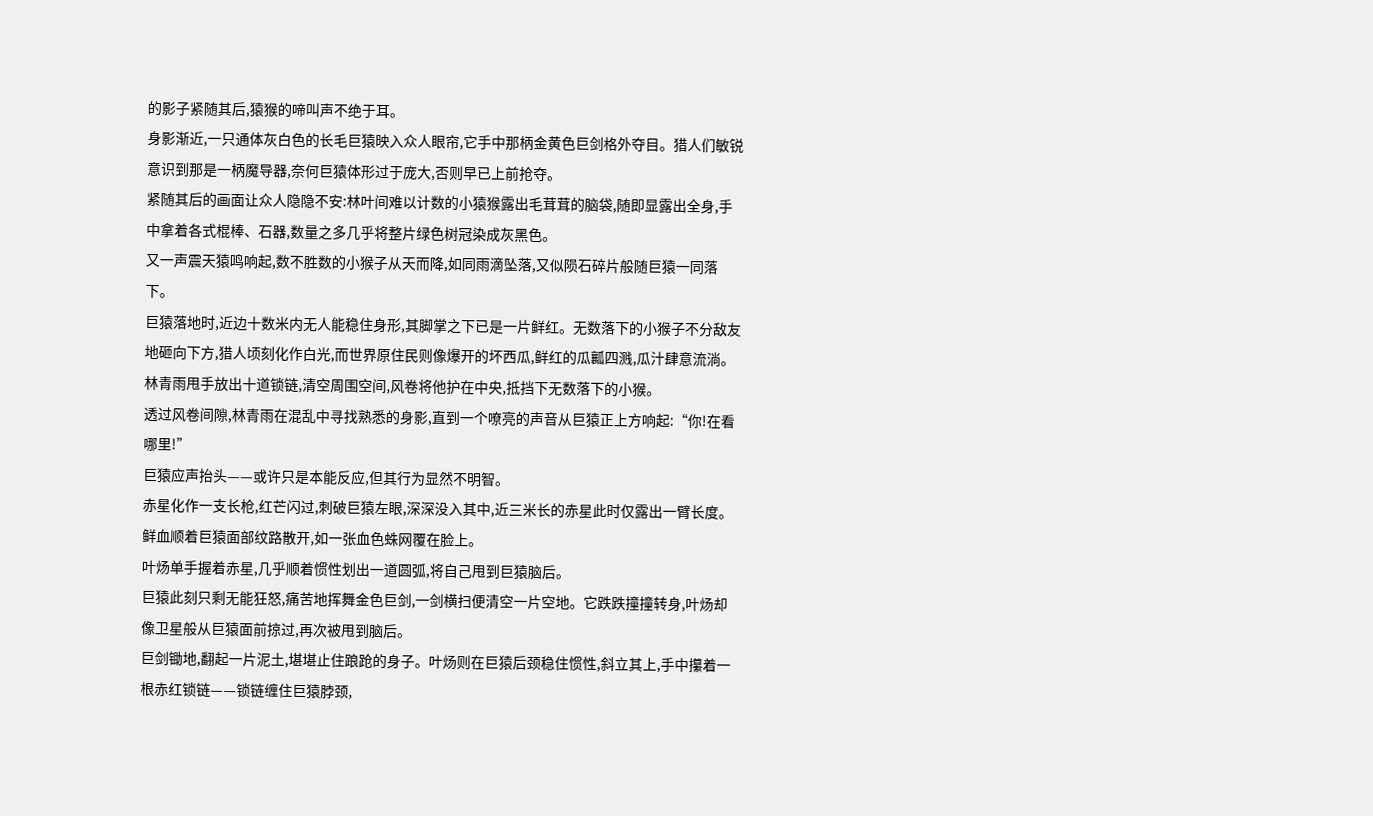的影子紧随其后,猿猴的啼叫声不绝于耳。
身影渐近,一只通体灰白色的长毛巨猿映入众人眼帘,它手中那柄金黄色巨剑格外夺目。猎人们敏锐意识到那是一柄魔导器,奈何巨猿体形过于庞大,否则早已上前抢夺。
紧随其后的画面让众人隐隐不安:林叶间难以计数的小猿猴露出毛茸茸的脑袋,随即显露出全身,手中拿着各式棍棒、石器,数量之多几乎将整片绿色树冠染成灰黑色。
又一声震天猿鸣响起,数不胜数的小猴子从天而降,如同雨滴坠落,又似陨石碎片般随巨猿一同落下。
巨猿落地时,近边十数米内无人能稳住身形,其脚掌之下已是一片鲜红。无数落下的小猴子不分敌友地砸向下方,猎人顷刻化作白光,而世界原住民则像爆开的坏西瓜,鲜红的瓜瓤四溅,瓜汁肆意流淌。
林青雨甩手放出十道锁链,清空周围空间,风卷将他护在中央,抵挡下无数落下的小猴。
透过风卷间隙,林青雨在混乱中寻找熟悉的身影,直到一个嘹亮的声音从巨猿正上方响起:“你!在看哪里!”
巨猿应声抬头——或许只是本能反应,但其行为显然不明智。
赤星化作一支长枪,红芒闪过,刺破巨猿左眼,深深没入其中,近三米长的赤星此时仅露出一臂长度。鲜血顺着巨猿面部纹路散开,如一张血色蛛网覆在脸上。
叶炀单手握着赤星,几乎顺着惯性划出一道圆弧,将自己甩到巨猿脑后。
巨猿此刻只剩无能狂怒,痛苦地挥舞金色巨剑,一剑横扫便清空一片空地。它跌跌撞撞转身,叶炀却像卫星般从巨猿面前掠过,再次被甩到脑后。
巨剑锄地,翻起一片泥土,堪堪止住踉跄的身子。叶炀则在巨猿后颈稳住惯性,斜立其上,手中攥着一根赤红锁链——锁链缠住巨猿脖颈,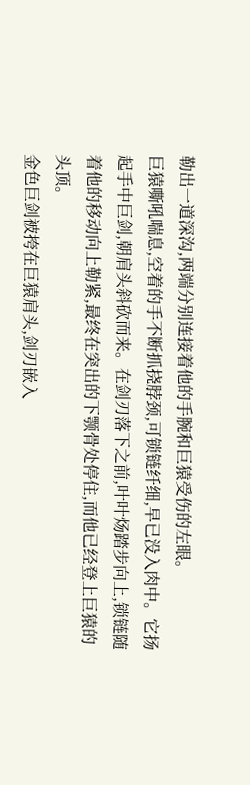勒出一道深沟,两端分别连接着他的手腕和巨猿受伤的左眼。
巨猿嘶吼喘息,空着的手不断抓挠脖颈,可锁链纤细,早已没入肉中。它扬起手中巨剑,朝肩头斜砍而来。在剑刃落下之前,叶叶炀踏步向上,锁链随着他的移动向上勒紧,最终在突出的下颚骨处停住,而他已经登上巨猿的头顶。
金色巨剑被挎在巨猿肩头,剑刃嵌入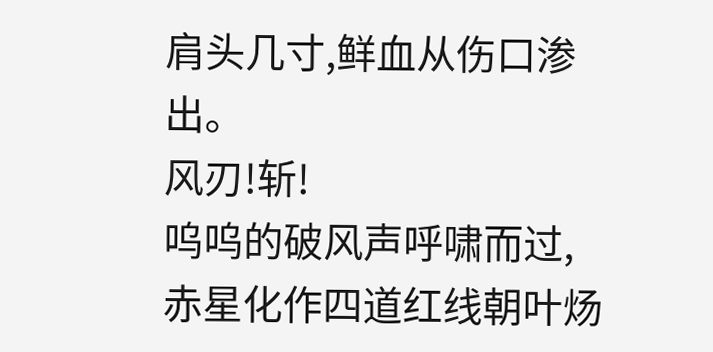肩头几寸,鲜血从伤口渗出。
风刃!斩!
呜呜的破风声呼啸而过,赤星化作四道红线朝叶炀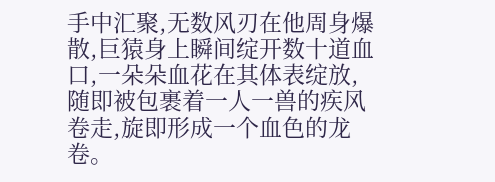手中汇聚,无数风刃在他周身爆散,巨猿身上瞬间绽开数十道血口,一朵朵血花在其体表绽放,随即被包裹着一人一兽的疾风卷走,旋即形成一个血色的龙卷。